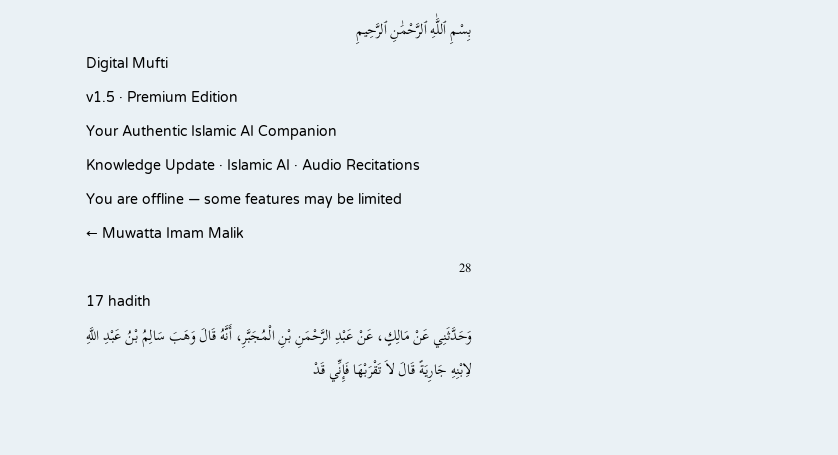بِسْمِ ٱللَّٰهِ ٱلرَّحْمَٰنِ ٱلرَّحِيمِ
Digital Mufti
v1.5 · Premium Edition
Your Authentic Islamic AI Companion
Knowledge Update · Islamic AI · Audio Recitations
You are offline — some features may be limited
← Muwatta Imam Malik
28
17 hadith
وَحَدَّثَنِي عَنْ مَالِكٍ، عَنْ عَبْدِ الرَّحْمَنِ بْنِ الْمُجَبَّرِ، أَنَّهُ قَالَ وَهَبَ سَالِمُ بْنُ عَبْدِ اللَّهِ لاِبْنِهِ جَارِيَةً قَالَ لاَ تَقْرَبْهَا فَإِنِّي قَدْ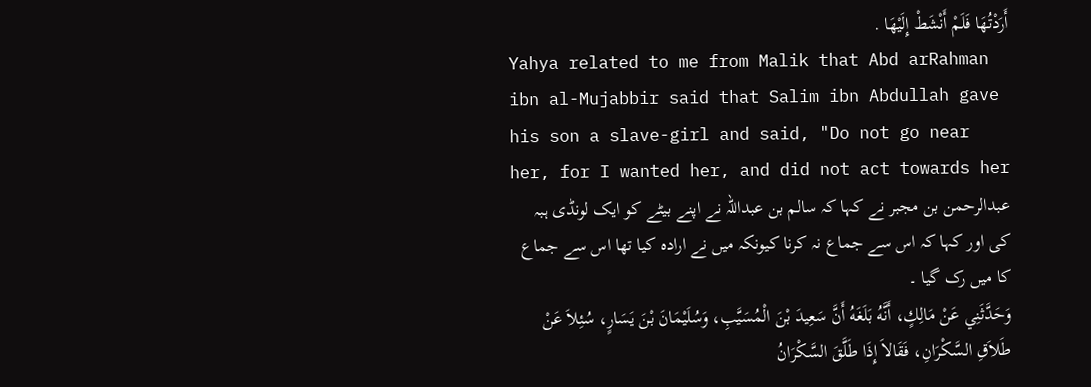أَرَدْتُهَا فَلَمْ أَنْشَطْ إِلَيْهَا .
Yahya related to me from Malik that Abd arRahman ibn al-Mujabbir said that Salim ibn Abdullah gave his son a slave-girl and said, "Do not go near her, for I wanted her, and did not act towards her
عبدالرحمن بن مجبر نے کہا کہ سالم بن عبداللہ نے اپنے بیٹے کو ایک لونڈی ہبہ کی اور کہا کہ اس سے جماع نہ کرنا کیونکہ میں نے ارادہ کیا تھا اس سے جماع کا میں رک گیا ۔
وَحَدَّثَنِي عَنْ مَالِكٍ، أَنَّهُ بَلَغَهُ أَنَّ سَعِيدَ بْنَ الْمُسَيَّبِ، وَسُلَيْمَانَ بْنَ يَسَارٍ، سُئِلاَ عَنْ طَلاَقِ السَّكْرَانِ، فَقَالاَ إِذَا طَلَّقَ السَّكْرَانُ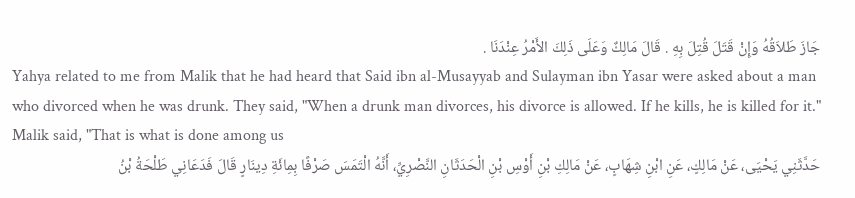جَازَ طَلاَقُهُ وَإِنْ قَتَلَ قُتِلَ بِهِ . قَالَ مَالِكٌ وَعَلَى ذَلِكَ الأَمْرُ عِنْدَنَا .
Yahya related to me from Malik that he had heard that Said ibn al-Musayyab and Sulayman ibn Yasar were asked about a man who divorced when he was drunk. They said, "When a drunk man divorces, his divorce is allowed. If he kills, he is killed for it." Malik said, "That is what is done among us
حَدَّثَنِي يَحْيَى، عَنْ مَالِكٍ، عَنِ ابْنِ شِهَابٍ، عَنْ مَالِكِ بْنِ أَوْسِ بْنِ الْحَدَثَانِ النَّصْرِيِّ، أَنَّهُ الْتَمَسَ صَرْفًا بِمِائَةِ دِينَارٍ قَالَ فَدَعَانِي طَلْحَةُ بْنُ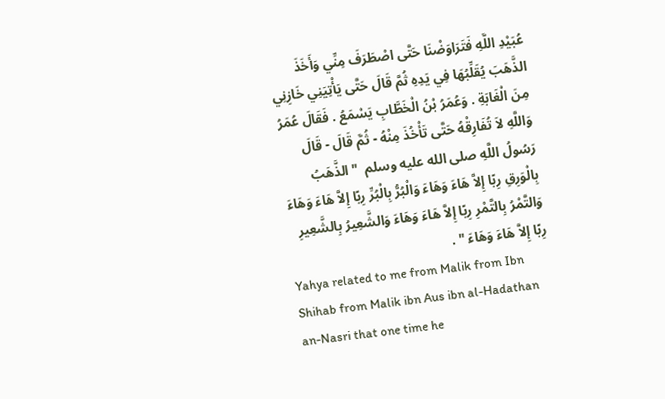عُبَيْدِ اللَّهِ فَتَرَاوَضْنَا حَتَّى اصْطَرَفَ مِنِّي وَأَخَذَ الذَّهَبَ يُقَلِّبُهَا فِي يَدِهِ ثُمَّ قَالَ حَتَّى يَأْتِيَنِي خَازِنِي مِنَ الْغَابَةِ . وَعُمَرُ بْنُ الْخَطَّابِ يَسْمَعُ . فَقَالَ عُمَرُ وَاللَّهِ لاَ تُفَارِقْهُ حَتَّى تَأْخُذَ مِنْهُ - ثُمَّ قَالَ - قَالَ رَسُولُ اللَّهِ صلى الله عليه وسلم  " الذَّهَبُ بِالْوَرِقِ رِبًا إِلاَّ هَاءَ وَهَاءَ وَالْبُرُّ بِالْبُرِّ رِبًا إِلاَّ هَاءَ وَهَاءَ وَالتَّمْرُ بِالتَّمْرِ رِبًا إِلاَّ هَاءَ وَهَاءَ وَالشَّعِيرُ بِالشَّعِيرِ رِبًا إِلاَّ هَاءَ وَهَاءَ " .
Yahya related to me from Malik from Ibn Shihab from Malik ibn Aus ibn al-Hadathan an-Nasri that one time he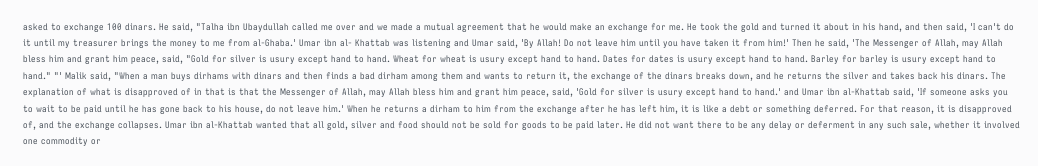asked to exchange 100 dinars. He said, "Talha ibn Ubaydullah called me over and we made a mutual agreement that he would make an exchange for me. He took the gold and turned it about in his hand, and then said, 'I can't do it until my treasurer brings the money to me from al-Ghaba.' Umar ibn al- Khattab was listening and Umar said, 'By Allah! Do not leave him until you have taken it from him!' Then he said, 'The Messenger of Allah, may Allah bless him and grant him peace, said, "Gold for silver is usury except hand to hand. Wheat for wheat is usury except hand to hand. Dates for dates is usury except hand to hand. Barley for barley is usury except hand to hand." "' Malik said, "When a man buys dirhams with dinars and then finds a bad dirham among them and wants to return it, the exchange of the dinars breaks down, and he returns the silver and takes back his dinars. The explanation of what is disapproved of in that is that the Messenger of Allah, may Allah bless him and grant him peace, said, 'Gold for silver is usury except hand to hand.' and Umar ibn al-Khattab said, 'If someone asks you to wait to be paid until he has gone back to his house, do not leave him.' When he returns a dirham to him from the exchange after he has left him, it is like a debt or something deferred. For that reason, it is disapproved of, and the exchange collapses. Umar ibn al-Khattab wanted that all gold, silver and food should not be sold for goods to be paid later. He did not want there to be any delay or deferment in any such sale, whether it involved one commodity or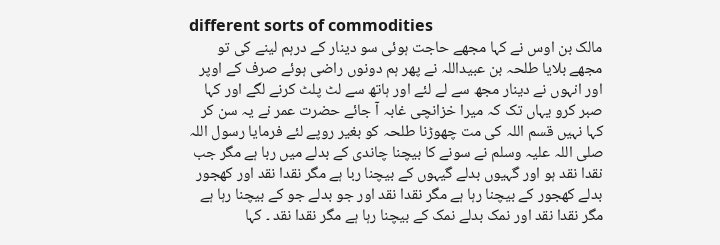different sorts of commodities
مالک بن اوس نے کہا مجھے حاجت ہوئی سو دینار کے درہم لینے کی تو مجھے بلایا طلحہ بن عبیداللہ نے پھر ہم دونوں راضی ہوئے صرف کے اوپر اور انہوں نے دینار مجھ سے لے لئے اور ہاتھ سے لٹ پلٹ کرنے لگے اور کہا صبر کرو یہاں تک کہ میرا خزانچی غابہ آ جائے حضرت عمر نے یہ سن کر کہا نہیں قسم اللہ کی مت چھوڑنا طلحہ کو بغیر روپے لئے فرمایا رسول اللہ صلی اللہ علیہ وسلم نے سونے کا بیچنا چاندی کے بدلے میں ربا ہے مگر جب نقدا نقد ہو اور گہیوں بدلے گیہوں کے بیچنا ربا ہے مگر نقدا نقد اور کھجور بدلے کھجور کے بیچنا رہا ہے مگر نقدا نقد اور جو بدلے جو کے بیچنا رہا ہے مگر نقدا نقد اور نمک بدلے نمک کے بیچنا رہا ہے مگر نقدا نقد ۔ کہا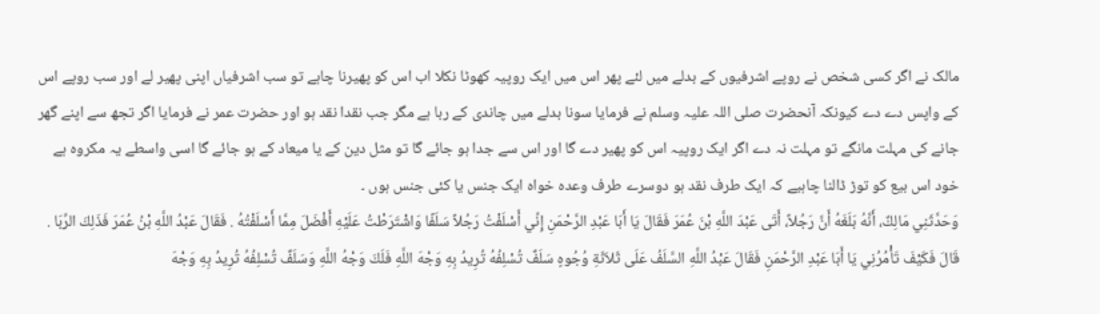مالک نے اگر کسی شخص نے روپے اشرفیوں کے بدلے میں لئے پھر اس میں ایک روپیہ کھوٹا نکلا اب اس کو پھیرنا چاہے تو سب اشرفیاں اپنی پھیر لے اور سب روپے اس کے واپس دے دے کیونکہ آنحضرت صلی اللہ علیہ وسلم نے فرمایا سونا بدلے میں چاندی کے ربا ہے مگر جب نقدا نقد ہو اور حضرت عمر نے فرمایا اگر تجھ سے اپنے گھر جانے کی مہلت مانگے تو مہلت نہ دے اگر ایک روپیہ اس کو پھیر دے گا اور اس سے جدا ہو جائے گا تو مثل دین کے یا میعاد کے ہو جائے گا اسی واسطے یہ مکروہ ہے خود اس بیع کو توڑ ڈالنا چاہیے کہ ایک طرف نقد ہو دوسرے طرف وعدہ خواہ ایک جنس یا کئی جنس ہوں ۔
وَحَدَّثَنِي مَالِكٌ، أَنَّهُ بَلَغَهُ أَنَّ رَجُلاً، أَتَى عَبْدَ اللَّهِ بْنَ عُمَرَ فَقَالَ يَا أَبَا عَبْدِ الرَّحْمَنِ إِنِّي أَسْلَفْتُ رَجُلاً سَلَفًا وَاشْتَرَطْتُ عَلَيْهِ أَفْضَلَ مِمَّا أَسْلَفْتُهُ . فَقَالَ عَبْدُ اللَّهِ بْنُ عُمَرَ فَذَلِكَ الرِّبَا . قَالَ فَكَيْفَ تَأْمُرُنِي يَا أَبَا عَبْدِ الرَّحْمَنِ فَقَالَ عَبْدُ اللَّهِ السَّلَفُ عَلَى ثَلاَثَةِ وُجُوهٍ سَلَفٌ تُسْلِفُهُ تُرِيدُ بِهِ وَجْهَ اللَّهِ فَلَكَ وَجْهُ اللَّهِ وَسَلَفٌ تُسْلِفُهُ تُرِيدُ بِهِ وَجْهَ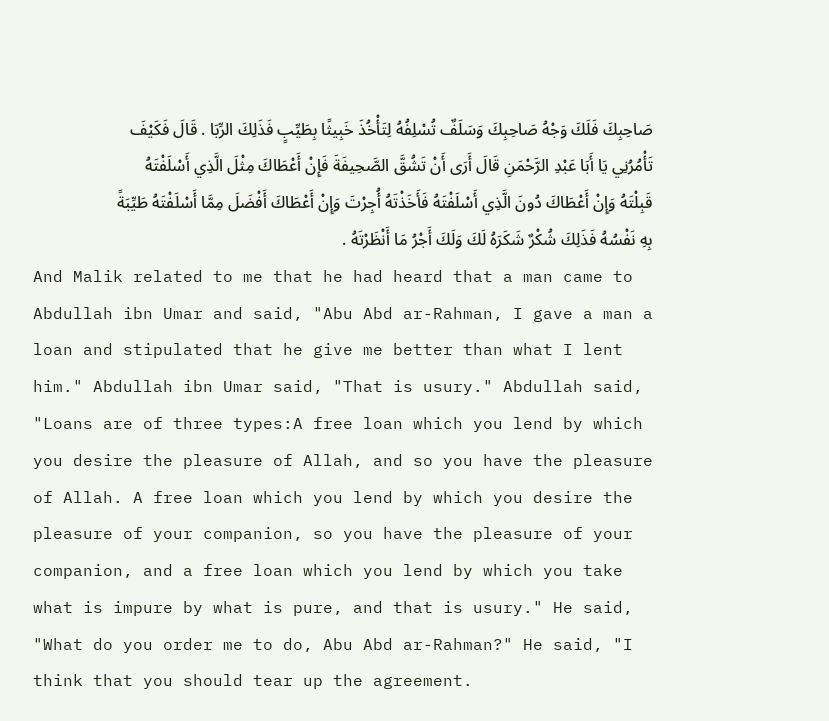صَاحِبِكَ فَلَكَ وَجْهُ صَاحِبِكَ وَسَلَفٌ تُسْلِفُهُ لِتَأْخُذَ خَبِيثًا بِطَيِّبٍ فَذَلِكَ الرِّبَا . قَالَ فَكَيْفَ تَأْمُرُنِي يَا أَبَا عَبْدِ الرَّحْمَنِ قَالَ أَرَى أَنْ تَشُقَّ الصَّحِيفَةَ فَإِنْ أَعْطَاكَ مِثْلَ الَّذِي أَسْلَفْتَهُ قَبِلْتَهُ وَإِنْ أَعْطَاكَ دُونَ الَّذِي أَسْلَفْتَهُ فَأَخَذْتَهُ أُجِرْتَ وَإِنْ أَعْطَاكَ أَفْضَلَ مِمَّا أَسْلَفْتَهُ طَيِّبَةً بِهِ نَفْسُهُ فَذَلِكَ شُكْرٌ شَكَرَهُ لَكَ وَلَكَ أَجْرُ مَا أَنْظَرْتَهُ .
And Malik related to me that he had heard that a man came to Abdullah ibn Umar and said, "Abu Abd ar-Rahman, I gave a man a loan and stipulated that he give me better than what I lent him." Abdullah ibn Umar said, "That is usury." Abdullah said, "Loans are of three types:A free loan which you lend by which you desire the pleasure of Allah, and so you have the pleasure of Allah. A free loan which you lend by which you desire the pleasure of your companion, so you have the pleasure of your companion, and a free loan which you lend by which you take what is impure by what is pure, and that is usury." He said, "What do you order me to do, Abu Abd ar-Rahman?" He said, "I think that you should tear up the agreement.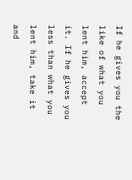If he gives you the like of what you lent him, accept it. If he gives you less than what you lent him, take it and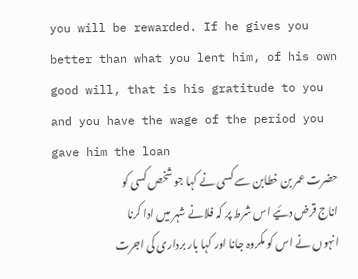you will be rewarded. If he gives you better than what you lent him, of his own good will, that is his gratitude to you and you have the wage of the period you gave him the loan
حضرت عمر بن خطابن سے کسی نے کہا جو شخص کسی کو اناج قرض دئیے اس شرط پر کہ فلانے شہر میں ادا کرنا انہوں نے اس کو مکروہ جانا اور کہا بار برداری کی اجرت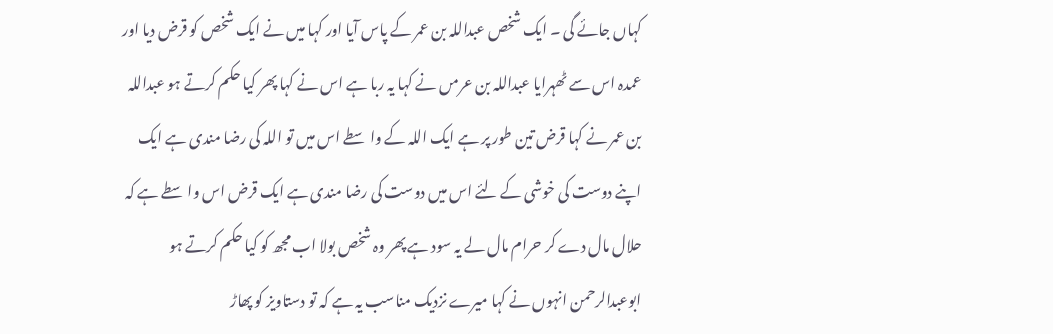کہاں جائے گی ۔ ایک شخص عبداللہ بن عمر کے پاس آیا اور کہا میں نے ایک شخص کو قرض دیا اور عمدہ اس سے ٹھہرایا عبداللہ بن عرمں نے کہا یہ ربا ہے اس نے کہا پھر کیا حکم کرتے ہو عبداللہ بن عمر نے کہا قرض تین طور پر ہے ایک اللہ کے واسطے اس میں تو اللہ کی رضا مندی ہے ایک اپنے دوست کی خوشی کے لئے اس میں دوست کی رضا مندی ہے ایک قرض اس واسطے ہے کہ حلال مال دے کر حرام مال لے یہ سود ہے پھر وہ شخص بولا اب مجھ کو کیا حکم کرتے ہو ابوعبدالرحمن انہوں نے کہا میرے نزدیک مناسب یہ ہے کہ تو دستاویز کو پھاڑ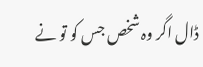ڈال اگر وہ شخص جس کو تو نے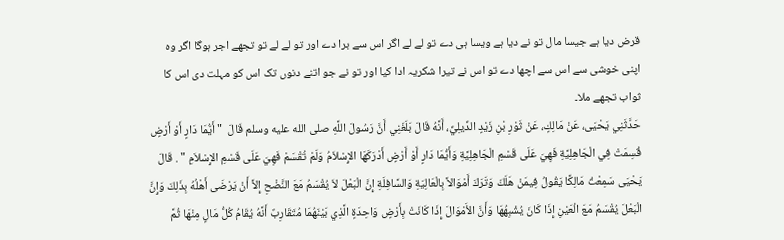قرض دیا ہے جیسا مال تو نے دیا ہے ویسا ہی دے تو لے لے اگر اس سے برا دے اور تو لے لے تو تجھے اجر ہوگا اگر وہ اپنی خوشی سے اس سے اچھا دے تو اس نے تیرا شکریہ ادا کیا اور تو نے جو اتنے دنوں تک اس کو مہلت دی اس کا ثواب تجھے ملا۔
حَدَّثَنِي يَحْيَى، عَنْ مَالِكٍ، عَنْ ثَوْرِ بْنِ زَيْدٍ الدِّيلِيِّ، أَنَّهُ قَالَ بَلَغَنِي أَنَّ رَسُولَ اللَّهِ صلى الله عليه وسلم قَالَ  " أَيُّمَا دَارٍ أَوْ أَرْضٍ قُسِمَتْ فِي الْجَاهِلِيَّةِ فَهِيَ عَلَى قَسْمِ الْجَاهِلِيَّةِ وَأَيُّمَا دَارٍ أَوْ أَرْضٍ أَدْرَكَهَا الإِسْلاَمُ وَلَمْ تُقْسَمْ فَهِيَ عَلَى قَسْمِ الإِسْلاَمِ " . قَالَ يَحْيَى سَمِعْتُ مَالِكًا يَقُولُ فِيمَنْ هَلَكَ وَتَرَكَ أَمْوَالاً بِالْعَالِيَةِ وَالسَّافِلَةِ إِنَّ الْبَعْلَ لاَ يُقْسَمُ مَعَ النَّضْحِ إِلاَّ أَنْ يَرْضَى أَهْلُهُ بِذَلِكَ وَإِنَّ الْبَعْلَ يُقْسَمُ مَعَ الْعَيْنِ إِذَا كَانَ يُشْبِهُهَا وَأَنَّ الأَمْوَالَ إِذَا كَانَتْ بِأَرْضٍ وَاحِدَةٍ الَّذِي بَيْنَهُمَا مُتَقَارِبٌ أَنَّهُ يُقَامُ كُلُّ مَالٍ مِنْهَا ثُمَّ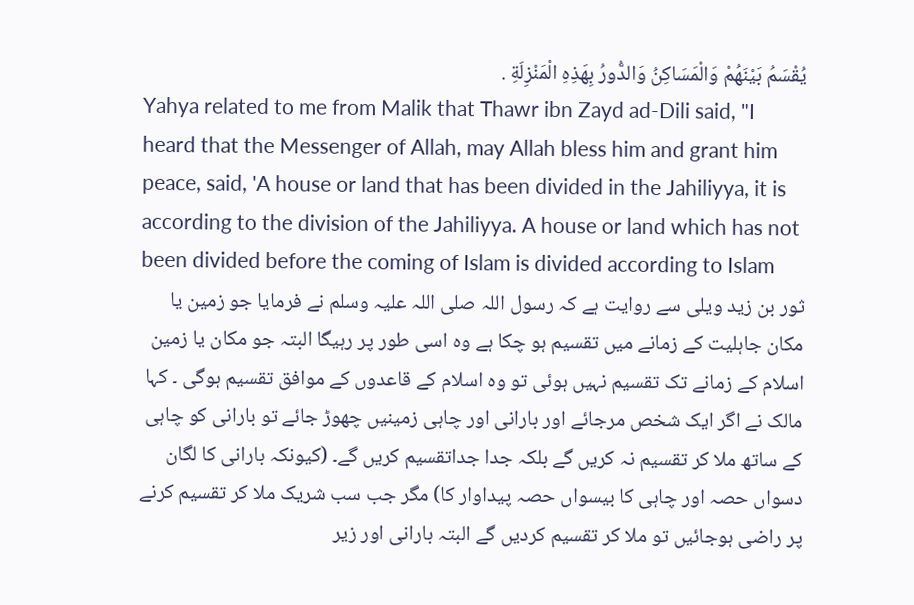يُقْسَمُ بَيْنَهُمْ وَالْمَسَاكِنُ وَالدُّورُ بِهَذِهِ الْمَنْزِلَةِ .
Yahya related to me from Malik that Thawr ibn Zayd ad-Dili said, "I heard that the Messenger of Allah, may Allah bless him and grant him peace, said, 'A house or land that has been divided in the Jahiliyya, it is according to the division of the Jahiliyya. A house or land which has not been divided before the coming of Islam is divided according to Islam
ثور بن زید ویلی سے روایت ہے کہ رسول اللہ صلی اللہ علیہ وسلم نے فرمایا جو زمین یا مکان جاہلیت کے زمانے میں تقسیم ہو چکا ہے وہ اسی طور پر رہیگا البتہ جو مکان یا زمین اسلام کے زمانے تک تقسیم نہیں ہوئی تو وہ اسلام کے قاعدوں کے موافق تقسیم ہوگی ۔ کہا مالک نے اگر ایک شخص مرجائے اور بارانی اور چاہی زمینیں چھوڑ جائے تو بارانی کو چاہی کے ساتھ ملا کر تقسیم نہ کریں گے بلکہ جدا جداتقسیم کریں گے۔ (کیونکہ بارانی کا لگان دسواں حصہ اور چاہی کا بیسواں حصہ پیداوار کا) مگر جب سب شریک ملا کر تقسیم کرنے پر راضی ہوجائیں تو ملا کر تقسیم کردیں گے البتہ بارانی اور زیر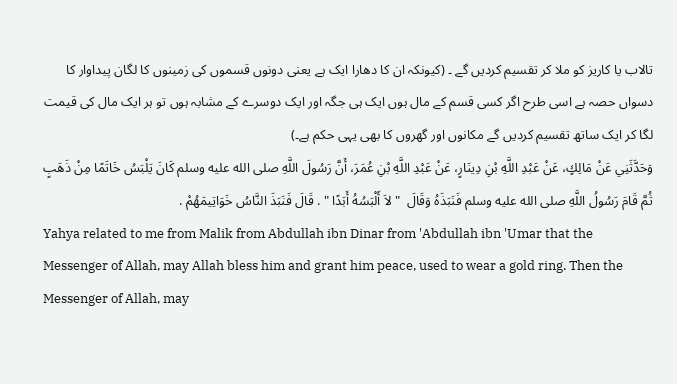تالاب یا کاریز کو ملا کر تقسیم کردیں گے ۔ (کیونکہ ان کا دھارا ایک ہے یعنی دونوں قسموں کی زمینوں کا لگان پیداوار کا دسواں حصہ ہے اسی طرح اگر کسی قسم کے مال ہوں ایک ہی جگہ اور ایک دوسرے کے مشابہ ہوں تو ہر ایک مال کی قیمت لگا کر ایک ساتھ تقسیم کردیں گے مکانوں اور گھروں کا بھی یہی حکم ہے۔)
وَحَدَّثَنِي عَنْ مَالِكٍ، عَنْ عَبْدِ اللَّهِ بْنِ دِينَارٍ، عَنْ عَبْدِ اللَّهِ بْنِ عُمَرَ، أَنَّ رَسُولَ اللَّهِ صلى الله عليه وسلم كَانَ يَلْبَسُ خَاتَمًا مِنْ ذَهَبٍ ثُمَّ قَامَ رَسُولُ اللَّهِ صلى الله عليه وسلم فَنَبَذَهُ وَقَالَ  " لاَ أَلْبَسُهُ أَبَدًا " . قَالَ فَنَبَذَ النَّاسُ خَوَاتِيمَهُمْ .
Yahya related to me from Malik from Abdullah ibn Dinar from 'Abdullah ibn 'Umar that the Messenger of Allah, may Allah bless him and grant him peace, used to wear a gold ring. Then the Messenger of Allah, may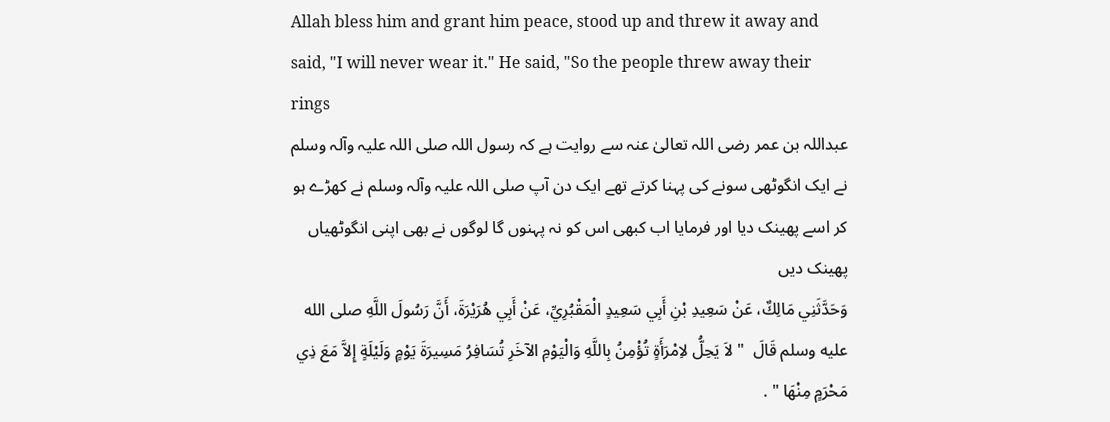Allah bless him and grant him peace, stood up and threw it away and said, "I will never wear it." He said, "So the people threw away their rings
عبداللہ بن عمر رضی اللہ تعالیٰ عنہ سے روایت ہے کہ رسول اللہ صلی اللہ علیہ وآلہ وسلم نے ایک انگوٹھی سونے کی پہنا کرتے تھے ایک دن آپ صلی اللہ علیہ وآلہ وسلم نے کھڑے ہو کر اسے پھینک دیا اور فرمایا اب کبھی اس کو نہ پہنوں گا لوگوں نے بھی اپنی انگوٹھیاں پھینک دیں
وَحَدَّثَنِي مَالِكٌ، عَنْ سَعِيدِ بْنِ أَبِي سَعِيدٍ الْمَقْبُرِيِّ، عَنْ أَبِي هُرَيْرَةَ، أَنَّ رَسُولَ اللَّهِ صلى الله عليه وسلم قَالَ  " لاَ يَحِلُّ لاِمْرَأَةٍ تُؤْمِنُ بِاللَّهِ وَالْيَوْمِ الآخَرِ تُسَافِرُ مَسِيرَةَ يَوْمٍ وَلَيْلَةٍ إِلاَّ مَعَ ذِي مَحْرَمٍ مِنْهَا " .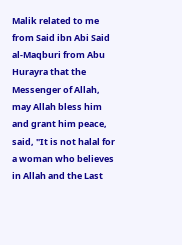Malik related to me from Said ibn Abi Said al-Maqburi from Abu Hurayra that the Messenger of Allah, may Allah bless him and grant him peace, said, "It is not halal for a woman who believes in Allah and the Last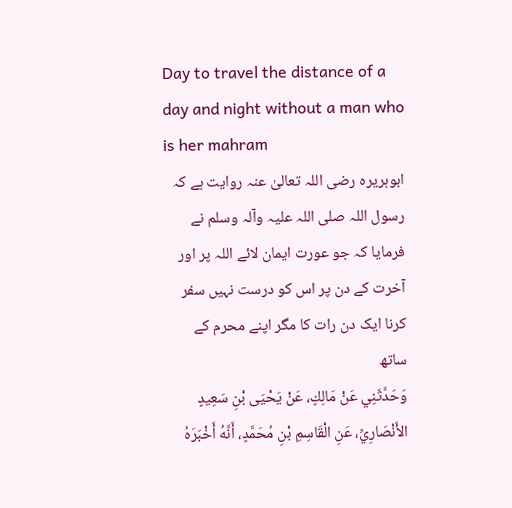Day to travel the distance of a day and night without a man who is her mahram
ابوہریرہ رضی اللہ تعالیٰ عنہ روایت ہے کہ رسول اللہ صلی اللہ علیہ وآلہ وسلم نے فرمایا کہ جو عورت ایمان لائے اللہ پر اور آخرت کے دن پر اس کو درست نہیں سفر کرنا ایک دن رات کا مگر اپنے محرم کے ساتھ
وَحَدَّثَنِي عَنْ مَالِكٍ، عَنْ يَحْيَى بْنِ سَعِيدٍ الأَنْصَارِيِّ، عَنِ الْقَاسِمِ بْنِ مُحَمَّدٍ، أَنَّهُ أَخْبَرَهُ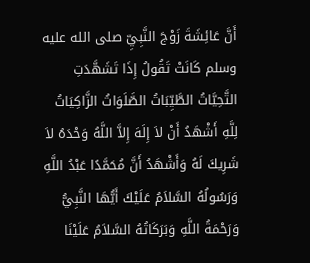أَنَّ عَائِشَةَ زَوْجَ النَّبِيِّ صلى الله عليه وسلم كَانَتْ تَقُولُ إِذَا تَشَهَّدَتِ التَّحِيَّاتُ الطَّيِّبَاتُ الصَّلَوَاتُ الزَّاكِيَاتُ لِلَّهِ أَشْهَدُ أَنْ لاَ إِلَهَ إِلاَّ اللَّهُ وَحْدَهُ لاَ شَرِيكَ لَهُ وَأَشْهَدُ أَنَّ مُحَمَّدًا عَبْدُ اللَّهِ وَرَسُولُهُ السَّلاَمُ عَلَيْكَ أَيُّهَا النَّبِيُّ وَرَحْمَةُ اللَّهِ وَبَرَكَاتُهُ السَّلاَمُ عَلَيْنَا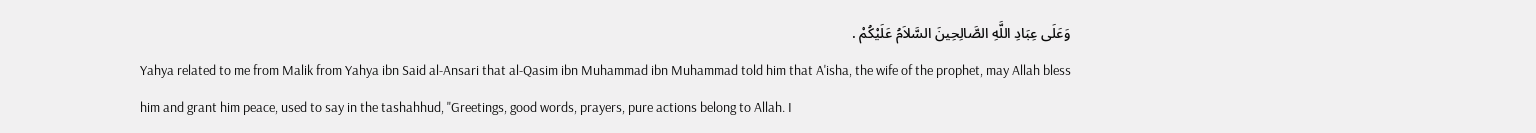وَعَلَى عِبَادِ اللَّهِ الصَّالِحِينَ السَّلاَمُ عَلَيْكُمْ .
Yahya related to me from Malik from Yahya ibn Said al-Ansari that al-Qasim ibn Muhammad ibn Muhammad told him that A'isha, the wife of the prophet, may Allah bless him and grant him peace, used to say in the tashahhud, "Greetings, good words, prayers, pure actions belong to Allah. I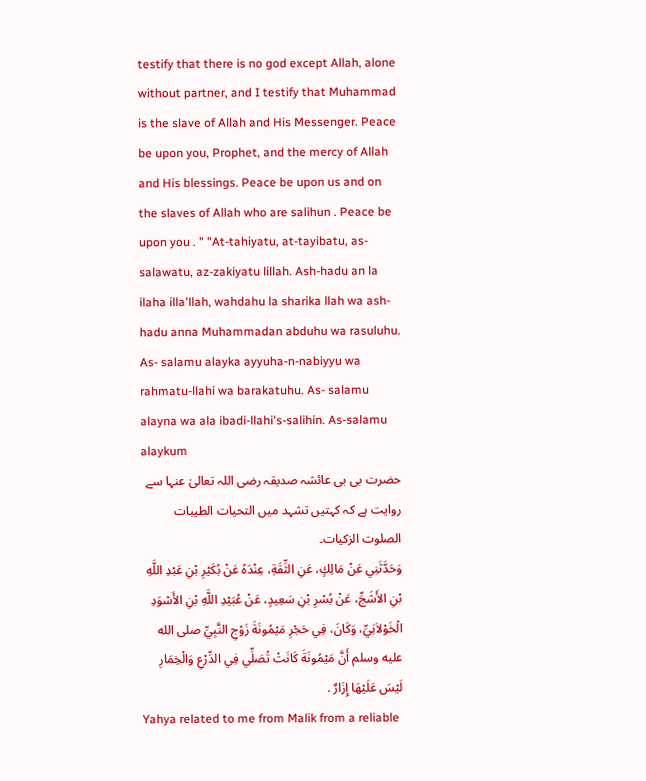testify that there is no god except Allah, alone without partner, and I testify that Muhammad is the slave of Allah and His Messenger. Peace be upon you, Prophet, and the mercy of Allah and His blessings. Peace be upon us and on the slaves of Allah who are salihun . Peace be upon you . " "At-tahiyatu, at-tayibatu, as- salawatu, az-zakiyatu lillah. Ash-hadu an la ilaha illa'llah, wahdahu la sharika llah wa ash-hadu anna Muhammadan abduhu wa rasuluhu. As- salamu alayka ayyuha-n-nabiyyu wa rahmatu-llahi wa barakatuhu. As- salamu alayna wa ala ibadi-llahi's-salihin. As-salamu alaykum
حضرت بی بی عائشہ صدیقہ رضی اللہ تعالیٰ عنہا سے روایت ہے کہ کہتیں تشہد میں التحیات الطیبات الصلوت الزکیات۔
وَحَدَّثَنِي عَنْ مَالِكٍ، عَنِ الثِّقَةِ، عِنْدَهُ عَنْ بُكَيْرِ بْنِ عَبْدِ اللَّهِ بْنِ الأَشَجِّ، عَنْ بُسْرِ بْنِ سَعِيدٍ، عَنْ عُبَيْدِ اللَّهِ بْنِ الأَسْوَدِ الْخَوْلاَنِيِّ، وَكَانَ، فِي حَجْرِ مَيْمُونَةَ زَوْجِ النَّبِيِّ صلى الله عليه وسلم أَنَّ مَيْمُونَةَ كَانَتْ تُصَلِّي فِي الدِّرْعِ وَالْخِمَارِ لَيْسَ عَلَيْهَا إِزَارٌ .
Yahya related to me from Malik from a reliable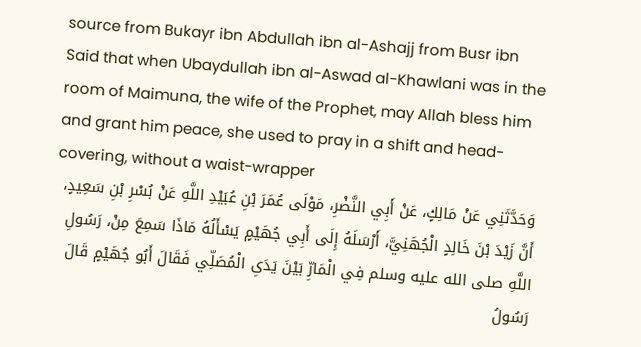source from Bukayr ibn Abdullah ibn al-Ashajj from Busr ibn Said that when Ubaydullah ibn al-Aswad al-Khawlani was in the room of Maimuna, the wife of the Prophet, may Allah bless him and grant him peace, she used to pray in a shift and head-covering, without a waist-wrapper
وَحَدَّثَنِي عَنْ مَالِكٍ، عَنْ أَبِي النَّضْرِ، مَوْلَى عُمَرَ بْنِ عُبَيْدِ اللَّهِ عَنْ بُسْرِ بْنِ سَعِيدٍ، أَنَّ زَيْدَ بْنَ خَالِدٍ الْجُهَنِيَّ، أَرْسَلَهُ إِلَى أَبِي جُهَيْمٍ يَسْأَلُهُ مَاذَا سَمِعَ مِنْ، رَسُولِ اللَّهِ صلى الله عليه وسلم فِي الْمَارِّ بَيْنَ يَدَىِ الْمُصَلِّي فَقَالَ أَبُو جُهَيْمٍ قَالَ رَسُولُ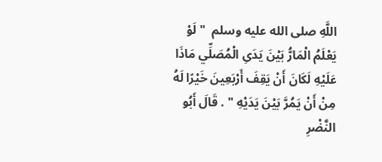اللَّهِ صلى الله عليه وسلم  " لَوْ يَعْلَمُ الْمَارُّ بَيْنَ يَدَىِ الْمُصَلِّي مَاذَا عَلَيْهِ لَكَانَ أَنْ يَقِفَ أَرْبَعِينَ خَيْرًا لَهُ مِنْ أَنْ يَمُرَّ بَيْنَ يَدَيْهِ " . قَالَ أَبُو النَّضْرِ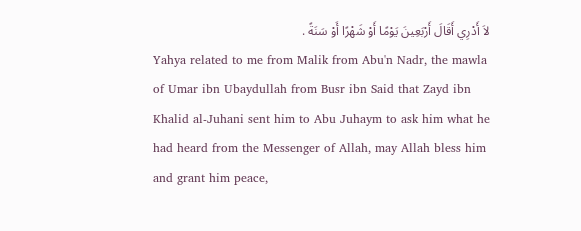لاَ أَدْرِي أَقَالَ أَرْبَعِينَ يَوْمًا أَوْ شَهْرًا أَوْ سَنَةً .
Yahya related to me from Malik from Abu'n Nadr, the mawla of Umar ibn Ubaydullah from Busr ibn Said that Zayd ibn Khalid al-Juhani sent him to Abu Juhaym to ask him what he had heard from the Messenger of Allah, may Allah bless him and grant him peace,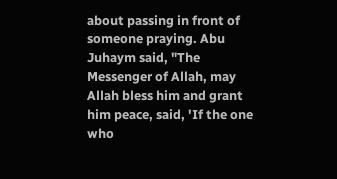about passing in front of someone praying. Abu Juhaym said, "The Messenger of Allah, may Allah bless him and grant him peace, said, 'If the one who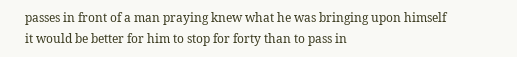passes in front of a man praying knew what he was bringing upon himself it would be better for him to stop for forty than to pass in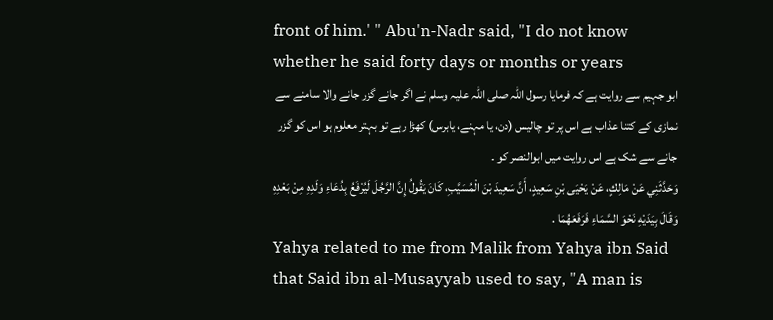front of him.' " Abu'n-Nadr said, "I do not know whether he said forty days or months or years
ابو جہیم سے روایت ہے کہ فرمایا رسول اللہ صلی اللہ علیہ وسلم نے اگر جانے گزر جانے والا سامنے سے نمازی کے کتنا عذاب ہے اس پر تو چالیس (دن، یا مہنے، یابرس) کھڑا رہے تو بہتر معلوم ہو اس کو گزر جانے سے شک ہے اس روایت میں ابوالنصر کو ۔
وَحَدَّثَنِي عَنْ مَالِكٍ، عَنْ يَحْيَى بْنِ سَعِيدٍ، أَنَّ سَعِيدَ بْنَ الْمُسَيَّبِ، كَانَ يَقُولُ إِنَّ الرَّجُلَ لَيُرْفَعُ بِدُعَاءِ وَلَدِهِ مِنْ بَعْدِهِ وَقَالَ بِيَدَيْهِ نَحْوَ السَّمَاءِ فَرَفَعَهُمَا .
Yahya related to me from Malik from Yahya ibn Said that Said ibn al-Musayyab used to say, "A man is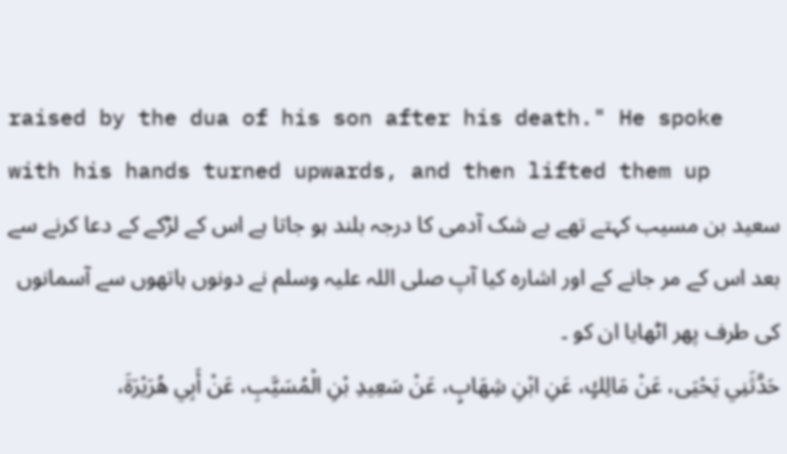raised by the dua of his son after his death." He spoke with his hands turned upwards, and then lifted them up
سعید بن مسیب کہتے تھے بے شک آدمی کا درجہ بلند ہو جاتا ہے اس کے لڑکے کے دعا کرنے سے بعد اس کے مر جانے کے اور اشارہ کیا آپ صلی اللہ علیہ وسلم نے دونوں ہاتھوں سے آسمانوں کی طرف پھر اٹھایا ان کو ۔
حَدَّثَنِي يَحْيَى، عَنْ مَالِكٍ، عَنِ ابْنِ شِهَابٍ، عَنْ سَعِيدِ بْنِ الْمُسَيَّبِ، عَنْ أَبِي هُرَيْرَةَ،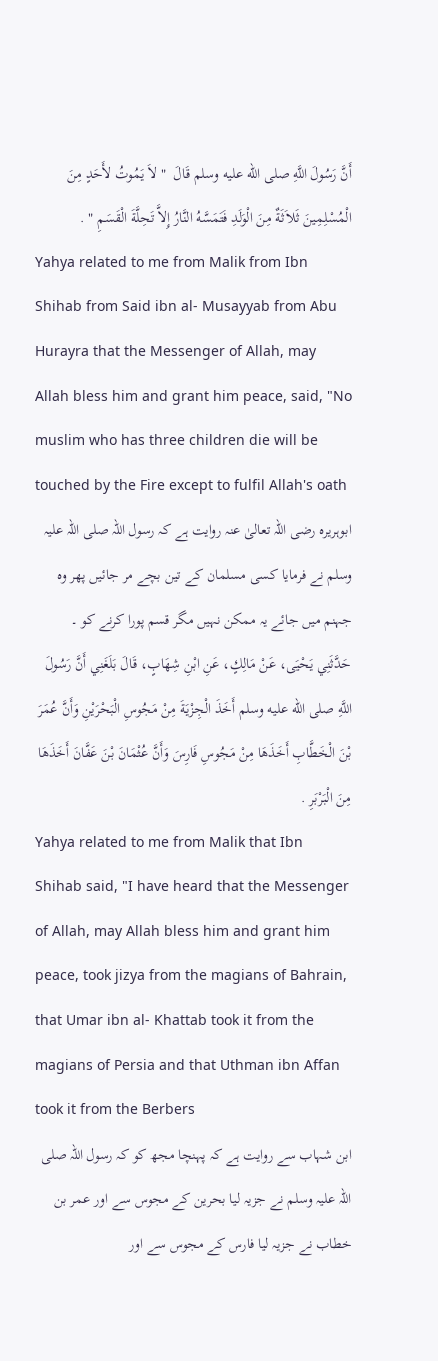أَنَّ رَسُولَ اللَّهِ صلى الله عليه وسلم قَالَ  " لاَ يَمُوتُ لأَحَدٍ مِنَ الْمُسْلِمِينَ ثَلاَثَةٌ مِنَ الْوَلَدِ فَتَمَسَّهُ النَّارُ إِلاَّ تَحِلَّةَ الْقَسَمِ " .
Yahya related to me from Malik from Ibn Shihab from Said ibn al- Musayyab from Abu Hurayra that the Messenger of Allah, may Allah bless him and grant him peace, said, "No muslim who has three children die will be touched by the Fire except to fulfil Allah's oath
ابوہریرہ رضی اللہ تعالیٰ عنہ روایت ہے کہ رسول اللہ صلی اللہ علیہ وسلم نے فرمایا کسی مسلمان کے تین بچے مر جائیں پھر وہ جہنم میں جائے یہ ممکن نہیں مگر قسم پورا کرنے کو ۔
حَدَّثَنِي يَحْيَى، عَنْ مَالِكٍ، عَنِ ابْنِ شِهَابٍ، قَالَ بَلَغَنِي أَنَّ رَسُولَ اللَّهِ صلى الله عليه وسلم أَخَذَ الْجِزْيَةَ مِنْ مَجُوسِ الْبَحْرَيْنِ وَأَنَّ عُمَرَ بْنَ الْخَطَّابِ أَخَذَهَا مِنْ مَجُوسِ فَارِسَ وَأَنَّ عُثْمَانَ بْنَ عَفَّانَ أَخَذَهَا مِنَ الْبَرْبَرِ .
Yahya related to me from Malik that Ibn Shihab said, "I have heard that the Messenger of Allah, may Allah bless him and grant him peace, took jizya from the magians of Bahrain, that Umar ibn al- Khattab took it from the magians of Persia and that Uthman ibn Affan took it from the Berbers
ابن شہاب سے روایت ہے کہ پہنچا مجھ کو کہ رسول اللہ صلی اللہ علیہ وسلم نے جزیہ لیا بحرین کے مجوس سے اور عمر بن خطاب نے جزیہ لیا فارس کے مجوس سے اور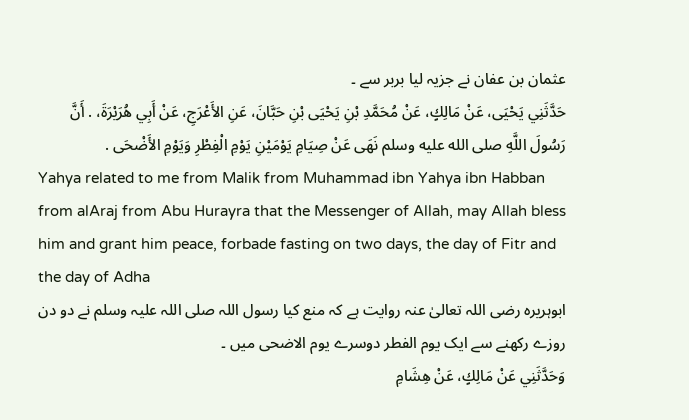عثمان بن عفان نے جزیہ لیا بربر سے ۔
حَدَّثَنِي يَحْيَى، عَنْ مَالِكٍ، عَنْ مُحَمَّدِ بْنِ يَحْيَى بْنِ حَبَّانَ، عَنِ الأَعْرَجِ، عَنْ أَبِي هُرَيْرَةَ، . أَنَّ رَسُولَ اللَّهِ صلى الله عليه وسلم نَهَى عَنْ صِيَامِ يَوْمَيْنِ يَوْمِ الْفِطْرِ وَيَوْمِ الأَضْحَى .
Yahya related to me from Malik from Muhammad ibn Yahya ibn Habban from alAraj from Abu Hurayra that the Messenger of Allah, may Allah bless him and grant him peace, forbade fasting on two days, the day of Fitr and the day of Adha
ابوہریرہ رضی اللہ تعالیٰ عنہ روایت ہے کہ منع کیا رسول اللہ صلی اللہ علیہ وسلم نے دو دن روزے رکھنے سے ایک یوم الفطر دوسرے یوم الاضحی میں ۔
وَحَدَّثَنِي عَنْ مَالِكٍ، عَنْ هِشَامِ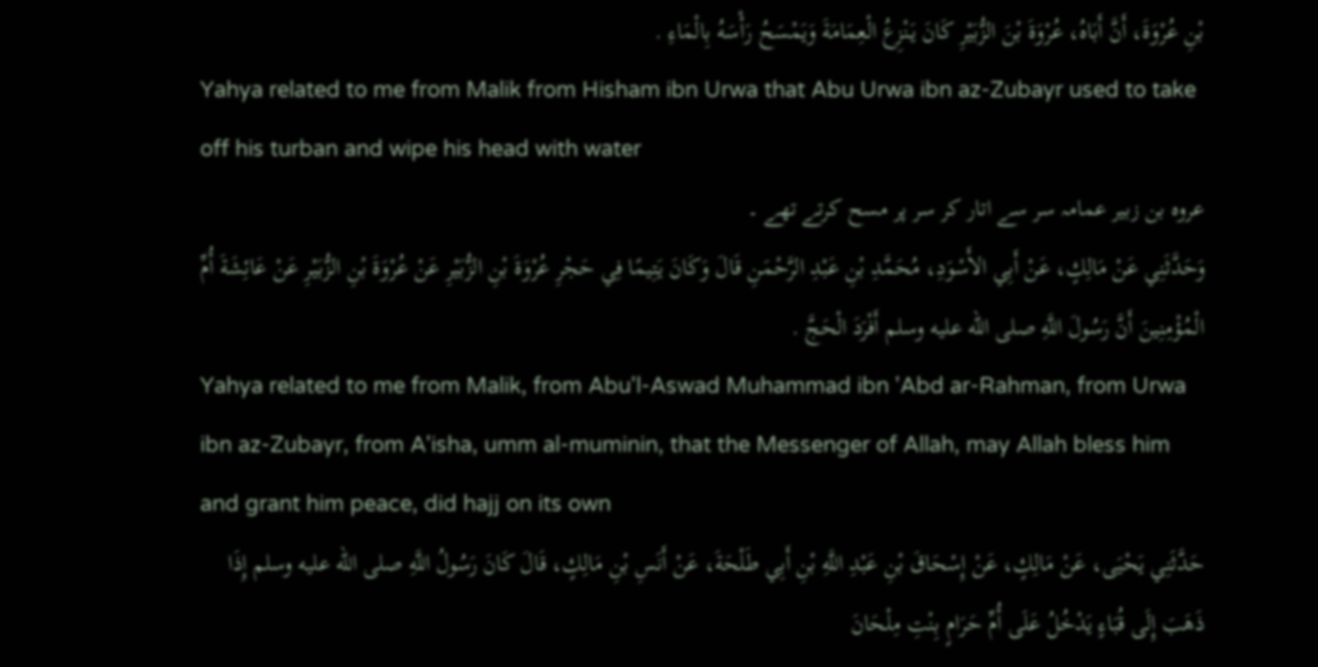بْنِ عُرْوَةَ، أَنَّ أَبَاهُ، عُرْوَةَ بْنَ الزُّبَيْرِ كَانَ يَنْزِعُ الْعِمَامَةَ وَيَمْسَحُ رَأْسَهُ بِالْمَاءِ .
Yahya related to me from Malik from Hisham ibn Urwa that Abu Urwa ibn az-Zubayr used to take off his turban and wipe his head with water
عروہ بن زبیر عمامہ سر سے اتار کر سر پر مسح کرتے تھے ۔
وَحَدَّثَنِي عَنْ مَالِكٍ، عَنْ أَبِي الأَسْوَدِ، مُحَمَّدِ بْنِ عَبْدِ الرَّحْمَنِ قَالَ وَكَانَ يَتِيمًا فِي حَجْرِ عُرْوَةَ بْنِ الزُّبَيْرِ عَنْ عُرْوَةَ بْنِ الزُّبَيْرِ عَنْ عَائِشَةَ أُمِّ الْمُؤْمِنِينَ أَنَّ رَسُولَ اللَّهِ صلى الله عليه وسلم أَفْرَدَ الْحَجَّ .
Yahya related to me from Malik, from Abu'l-Aswad Muhammad ibn 'Abd ar-Rahman, from Urwa ibn az-Zubayr, from A'isha, umm al-muminin, that the Messenger of Allah, may Allah bless him and grant him peace, did hajj on its own
حَدَّثَنِي يَحْيَى، عَنْ مَالِكٍ، عَنْ إِسْحَاقَ بْنِ عَبْدِ اللَّهِ بْنِ أَبِي طَلْحَةَ، عَنْ أَنَسِ بْنِ مَالِكٍ، قَالَ كَانَ رَسُولُ اللَّهِ صلى الله عليه وسلم إِذَا ذَهَبَ إِلَى قُبَاءٍ يَدْخُلُ عَلَى أُمِّ حَرَامٍ بِنْتِ مِلْحَانَ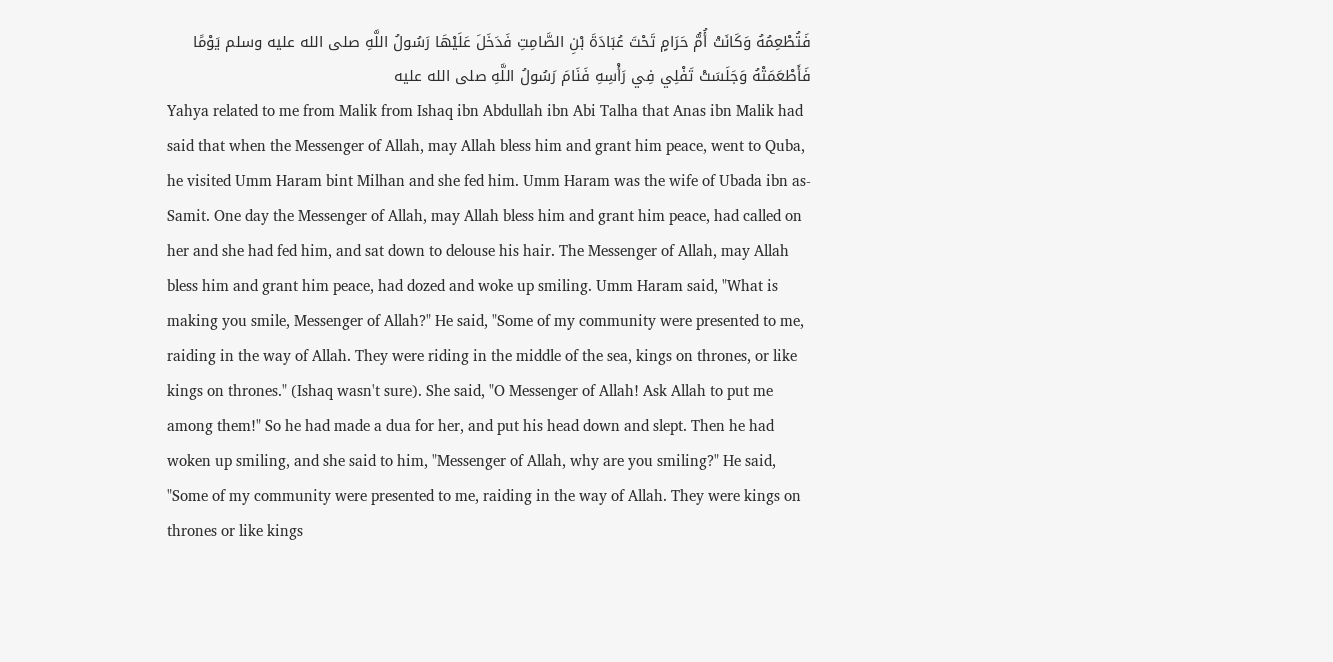فَتُطْعِمُهُ وَكَانَتْ أُمُّ حَرَامٍ تَحْتَ عُبَادَةَ بْنِ الصَّامِتِ فَدَخَلَ عَلَيْهَا رَسُولُ اللَّهِ صلى الله عليه وسلم يَوْمًا فَأَطْعَمَتْهُ وَجَلَسَتْ تَفْلِي فِي رَأْسِهِ فَنَامَ رَسُولُ اللَّهِ صلى الله عليه
Yahya related to me from Malik from Ishaq ibn Abdullah ibn Abi Talha that Anas ibn Malik had said that when the Messenger of Allah, may Allah bless him and grant him peace, went to Quba, he visited Umm Haram bint Milhan and she fed him. Umm Haram was the wife of Ubada ibn as-Samit. One day the Messenger of Allah, may Allah bless him and grant him peace, had called on her and she had fed him, and sat down to delouse his hair. The Messenger of Allah, may Allah bless him and grant him peace, had dozed and woke up smiling. Umm Haram said, "What is making you smile, Messenger of Allah?" He said, "Some of my community were presented to me, raiding in the way of Allah. They were riding in the middle of the sea, kings on thrones, or like kings on thrones." (Ishaq wasn't sure). She said, "O Messenger of Allah! Ask Allah to put me among them!" So he had made a dua for her, and put his head down and slept. Then he had woken up smiling, and she said to him, "Messenger of Allah, why are you smiling?" He said, "Some of my community were presented to me, raiding in the way of Allah. They were kings on thrones or like kings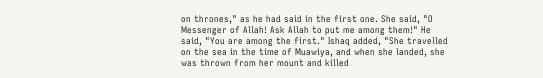on thrones," as he had said in the first one. She said, "O Messenger of Allah! Ask Allah to put me among them!" He said, "You are among the first." Ishaq added, "She travelled on the sea in the time of Muawiya, and when she landed, she was thrown from her mount and killed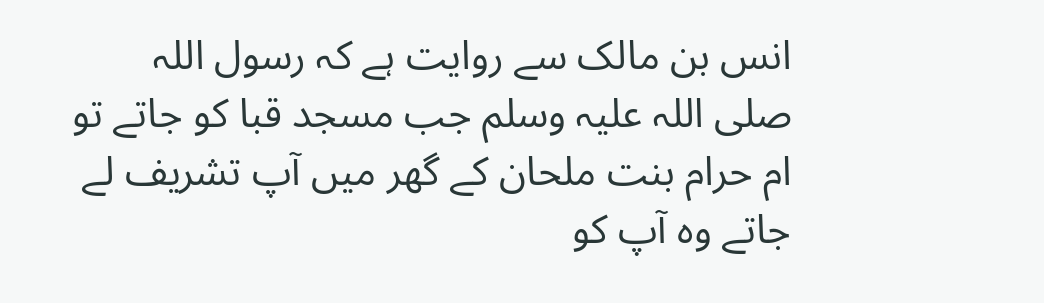انس بن مالک سے روایت ہے کہ رسول اللہ صلی اللہ علیہ وسلم جب مسجد قبا کو جاتے تو ام حرام بنت ملحان کے گھر میں آپ تشریف لے جاتے وہ آپ کو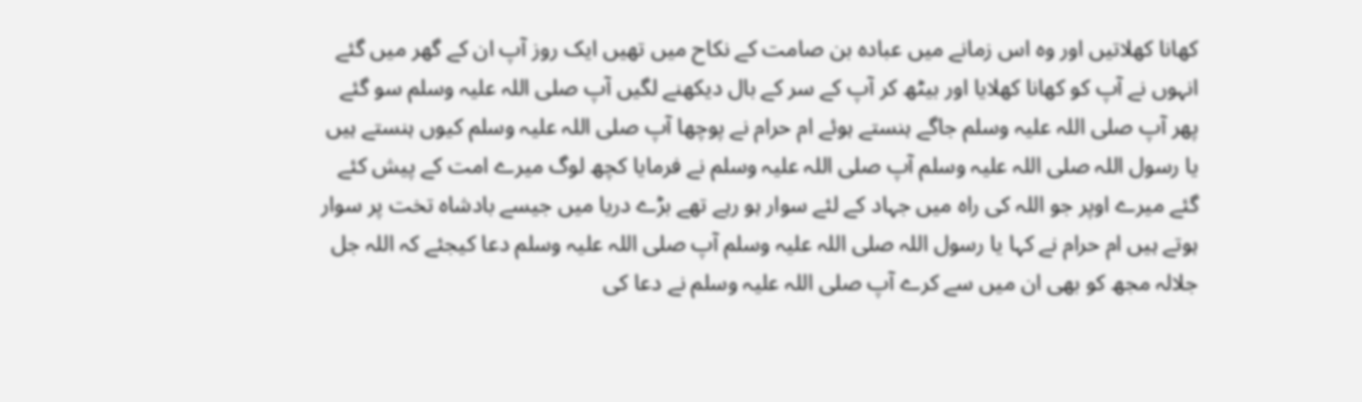کھانا کھلاتیں اور وہ اس زمانے میں عبادہ بن صامت کے نکاح میں تھیں ایک روز آپ ان کے گھر میں گئے انہوں نے آپ کو کھانا کھلایا اور بیٹھ کر آپ کے سر کے بال دیکھنے لگیں آپ صلی اللہ علیہ وسلم سو گئے پھر آپ صلی اللہ علیہ وسلم جاگے ہنستے ہوئے ام حرام نے پوچھا آپ صلی اللہ علیہ وسلم کیوں ہنستے ہیں یا رسول اللہ صلی اللہ علیہ وسلم آپ صلی اللہ علیہ وسلم نے فرمایا کچھ لوگ میرے امت کے پیش کئے گئے میرے اوپر جو اللہ کی راہ میں جہاد کے لئے سوار ہو رہے تھے بڑے دریا میں جیسے بادشاہ تخت پر سوار ہوتے ہیں ام حرام نے کہا یا رسول اللہ صلی اللہ علیہ وسلم آپ صلی اللہ علیہ وسلم دعا کیجئے کہ اللہ جل جلالہ مجھ کو بھی ان میں سے کرے آپ صلی اللہ علیہ وسلم نے دعا کی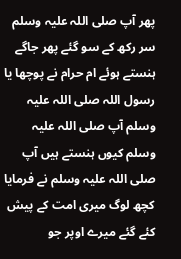پھر آپ صلی اللہ علیہ وسلم سر رکھ کے سو گئے پھر جاگے ہنستے ہوئے ام حرام نے پوچھا یا رسول اللہ صلی اللہ علیہ وسلم آپ صلی اللہ علیہ وسلم کیوں ہنستے ہیں آپ صلی اللہ علیہ وسلم نے فرمایا کچھ لوگ میری امت کے پیش کئے گئے میرے اوپر جو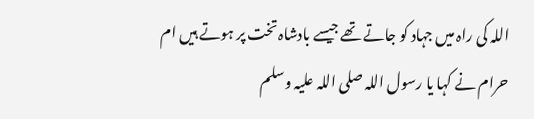اللہ کی راہ میں جہاد کو جاتے تھے جیسے بادشاہ تخت پر ہوتے ہیں ام حرام نے کہا یا رسول اللہ صلی اللہ علیہ وسلم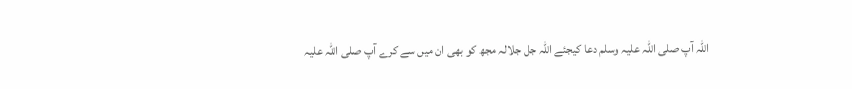اللہ آپ صلی اللہ علیہ وسلم دعا کیجئے اللہ جل جلالہ مجھ کو بھی ان میں سے کرے آپ صلی اللہ علیہ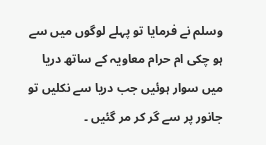وسلم نے فرمایا تو پہلے لوگوں میں سے ہو چکی ام حرام معاویہ کے ساتھ دریا میں سوار ہوئیں جب دریا سے نکلیں تو جانور پر سے گر کر مر گئیں ۔